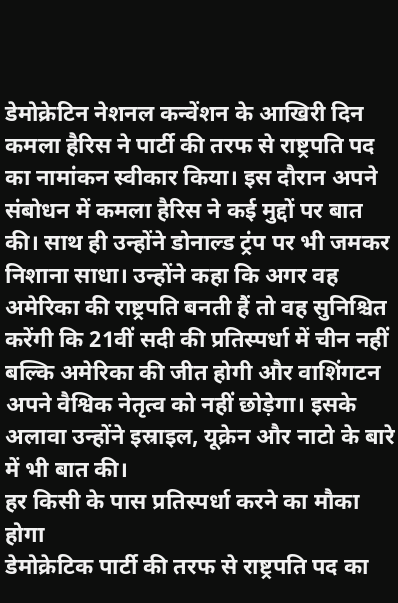डेमोक्रेटिन नेशनल कन्वेंशन के आखिरी दिन कमला हैरिस ने पार्टी की तरफ से राष्ट्रपति पद का नामांकन स्वीकार किया। इस दौरान अपने संबोधन में कमला हैरिस ने कई मुद्दों पर बात की। साथ ही उन्होंने डोनाल्ड ट्रंप पर भी जमकर निशाना साधा। उन्होंने कहा कि अगर वह अमेरिका की राष्ट्रपति बनती हैं तो वह सुनिश्चित करेंगी कि 21वीं सदी की प्रतिस्पर्धा में चीन नहीं बल्कि अमेरिका की जीत होगी और वाशिंगटन अपने वैश्विक नेतृत्व को नहीं छोड़ेगा। इसके अलावा उन्होंने इस्राइल, यूक्रेन और नाटो के बारे में भी बात की।
हर किसी के पास प्रतिस्पर्धा करने का मौका होगा
डेमोक्रेटिक पार्टी की तरफ से राष्ट्रपति पद का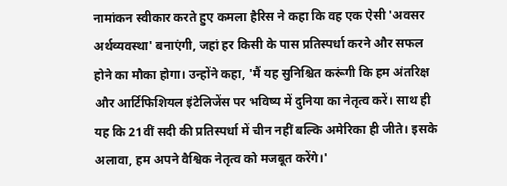नामांकन स्वीकार करते हुए कमला हैरिस ने कहा कि वह एक ऐसी 'अवसर अर्थव्यवस्था' बनाएंगी, जहां हर किसी के पास प्रतिस्पर्धा करने और सफल होने का मौका होगा। उन्होंने कहा, 'मैं यह सुनिश्चित करूंगी कि हम अंतरिक्ष और आर्टिफिशियल इंटेलिजेंस पर भविष्य में दुनिया का नेतृत्व करें। साथ ही यह कि 21वीं सदी की प्रतिस्पर्धा में चीन नहीं बल्कि अमेरिका ही जीते। इसके अलावा, हम अपने वैश्विक नेतृत्व को मजबूत करेंगे।'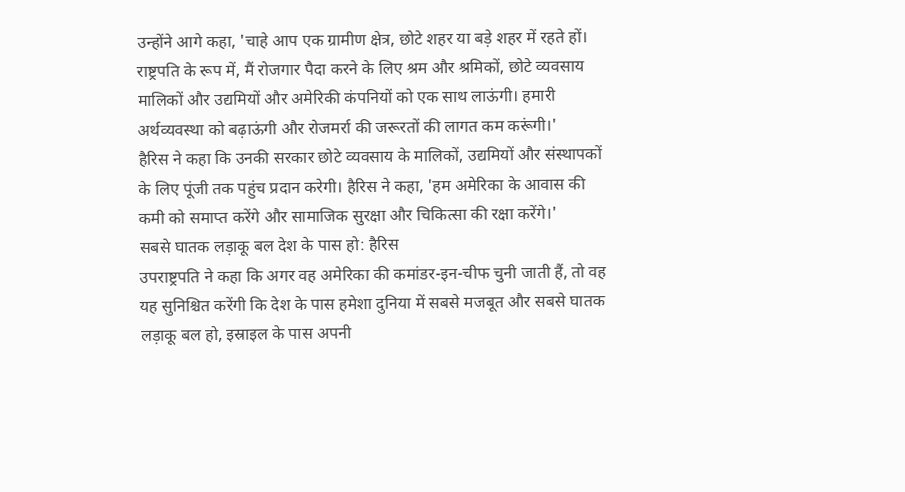उन्होंने आगे कहा, 'चाहे आप एक ग्रामीण क्षेत्र, छोटे शहर या बड़े शहर में रहते हों। राष्ट्रपति के रूप में, मैं रोजगार पैदा करने के लिए श्रम और श्रमिकों, छोटे व्यवसाय मालिकों और उद्यमियों और अमेरिकी कंपनियों को एक साथ लाऊंगी। हमारी अर्थव्यवस्था को बढ़ाऊंगी और रोजमर्रा की जरूरतों की लागत कम करूंगी।'
हैरिस ने कहा कि उनकी सरकार छोटे व्यवसाय के मालिकों, उद्यमियों और संस्थापकों के लिए पूंजी तक पहुंच प्रदान करेगी। हैरिस ने कहा, 'हम अमेरिका के आवास की कमी को समाप्त करेंगे और सामाजिक सुरक्षा और चिकित्सा की रक्षा करेंगे।'
सबसे घातक लड़ाकू बल देश के पास हो: हैरिस
उपराष्ट्रपति ने कहा कि अगर वह अमेरिका की कमांडर-इन-चीफ चुनी जाती हैं, तो वह यह सुनिश्चित करेंगी कि देश के पास हमेशा दुनिया में सबसे मजबूत और सबसे घातक लड़ाकू बल हो, इस्राइल के पास अपनी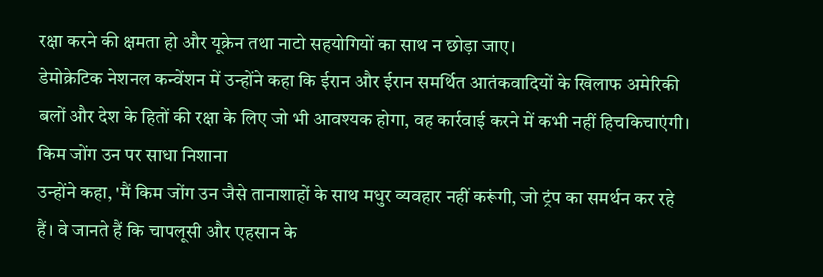रक्षा करने की क्षमता हो और यूक्रेन तथा नाटो सहयोगियों का साथ न छोड़ा जाए।
डेमोक्रेटिक नेशनल कन्वेंशन में उन्होंने कहा कि ईरान और ईरान समर्थित आतंकवादियों के खिलाफ अमेरिकी बलों और देश के हितों की रक्षा के लिए जो भी आवश्यक होगा, वह कार्रवाई करने में कभी नहीं हिचकिचाएंगी।
किम जोंग उन पर साधा निशाना
उन्होंने कहा, 'मैं किम जोंग उन जैसे तानाशाहों के साथ मधुर व्यवहार नहीं करूंगी, जो ट्रंप का समर्थन कर रहे हैं। वे जानते हैं कि चापलूसी और एहसान के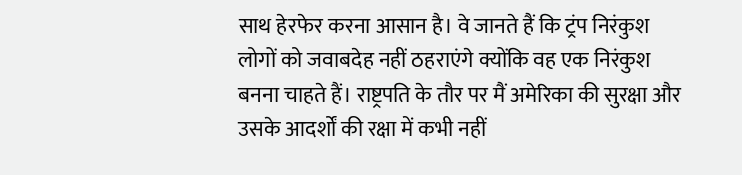साथ हेरफेर करना आसान है। वे जानते हैं कि ट्रंप निरंकुश लोगों को जवाबदेह नहीं ठहराएंगे क्योंकि वह एक निरंकुश बनना चाहते हैं। राष्ट्रपति के तौर पर मैं अमेरिका की सुरक्षा और उसके आदर्शों की रक्षा में कभी नहीं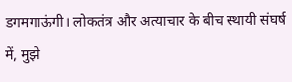डगमगाऊंगी। लोकतंत्र और अत्याचार के बीच स्थायी संघर्ष में, मुझे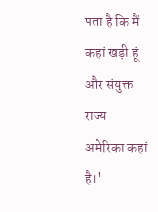पता है कि मैं कहां खड़ी हूं और संयुक्त राज्य अमेरिका कहां है।'